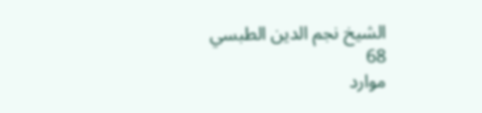الشيخ نجم الدين الطبسي
68
موارد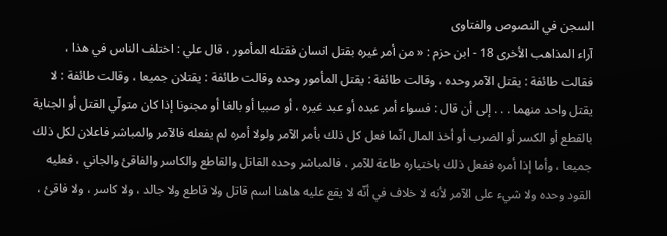السجن في النصوص والفتاوى
آراء المذاهب الأخرى 18 - ابن حزم : « من أمر غيره بقتل انسان فقتله المأمور ، قال علي : اختلف الناس في هذا ، فقالت طائفة : يقتل الآمر وحده ، وقالت طائفة : يقتل المأمور وحده وقالت طائفة : يقتلان جميعا ، وقالت طائفة : لا يقتل واحد منهما . . . إلى أن قال : فسواء أمر عبده أو عبد غيره ، أو صبيا أو بالغا أو مجنونا إذا كان متولّي القتل أو الجناية بالقطع أو الكسر أو الضرب أو أخذ المال انّما فعل كل ذلك بأمر الآمر ولولا أمره لم يفعله فالآمر والمباشر فاعلان لكل ذلك جميعا ، وأما إذا أمره ففعل ذلك باختياره طاعة للآمر ، فالمباشر وحده القاتل والقاطع والكاسر والفاقئ والجاني ، فعليه القود وحده ولا شيء على الآمر لأنه لا خلاف في أنّه لا يقع عليه هاهنا اسم قاتل ولا قاطع ولا جالد ، ولا كاسر ، ولا فاقئ ،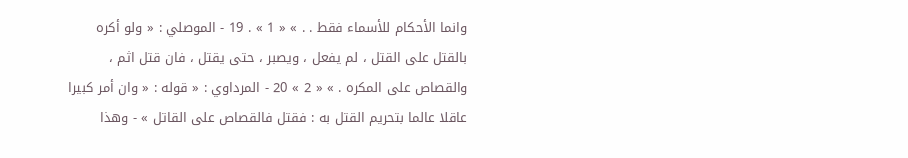وانما الأحكام للأسماء فقط . . » « 1 » . 19 - الموصلي : « ولو أكره بالقتل على القتل ، لم يفعل ، ويصبر ، حتى يقتل ، فان قتل اثم ، والقصاص على المكره . » « 2 » 20 - المرداوي : « قوله : « وان أمر كبيرا عاقلا عالما بتحريم القتل به : فقتل فالقصاص على القاتل » - وهذا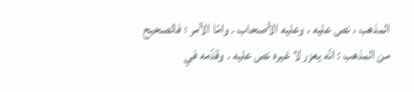المذهب ، نص عليه ، وعليه الأصحاب . وامّا الآمر ؛ فالصحيح من المذهب : انّه يعزر لا غيره نص عليه . وقدّمه في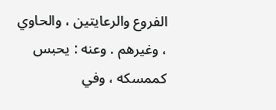الفروع والرعايتين ، والحاوي ، وغيرهم . وعنه : يحبس كممسكه ، وفي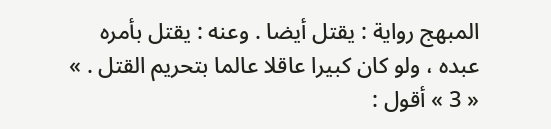المبهج رواية : يقتل أيضا . وعنه : يقتل بأمره عبده ، ولو كان كبيرا عاقلا عالما بتحريم القتل . » « 3 » أقول :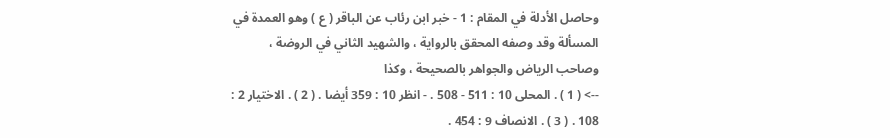وحاصل الأدلة في المقام : 1 - خبر ابن رئاب عن الباقر ( ع ) وهو العمدة في المسألة وقد وصفه المحقق بالرواية ، والشهيد الثاني في الروضة ، وصاحب الرياض والجواهر بالصحيحة ، وكذا
--> ( 1 ) . المحلى 10 : 511 - 508 . - انظر 10 : 359 أيضا . ( 2 ) . الاختيار 2 : 108 . ( 3 ) . الانصاف 9 : 454 .